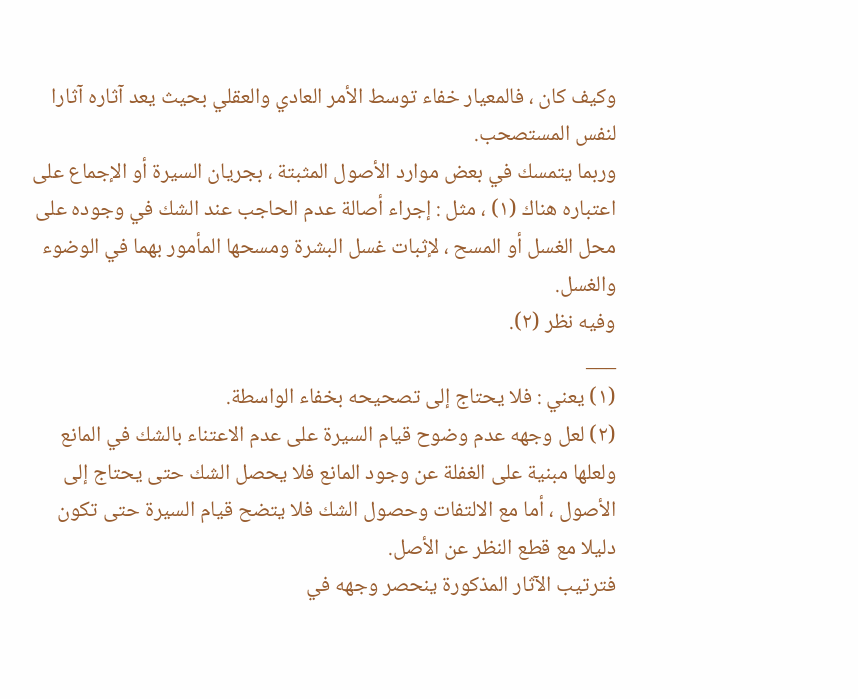وكيف كان ، فالمعيار خفاء توسط الأمر العادي والعقلي بحيث يعد آثاره آثارا لنفس المستصحب.
وربما يتمسك في بعض موارد الأصول المثبتة ، بجريان السيرة أو الإجماع على اعتباره هناك (١) ، مثل : إجراء أصالة عدم الحاجب عند الشك في وجوده على محل الغسل أو المسح ، لإثبات غسل البشرة ومسحها المأمور بهما في الوضوء والغسل.
وفيه نظر (٢).
___
(١) يعني : فلا يحتاج إلى تصحيحه بخفاء الواسطة.
(٢) لعل وجهه عدم وضوح قيام السيرة على عدم الاعتناء بالشك في المانع ولعلها مبنية على الغفلة عن وجود المانع فلا يحصل الشك حتى يحتاج إلى الأصول ، أما مع الالتفات وحصول الشك فلا يتضح قيام السيرة حتى تكون دليلا مع قطع النظر عن الأصل.
فترتيب الآثار المذكورة ينحصر وجهه في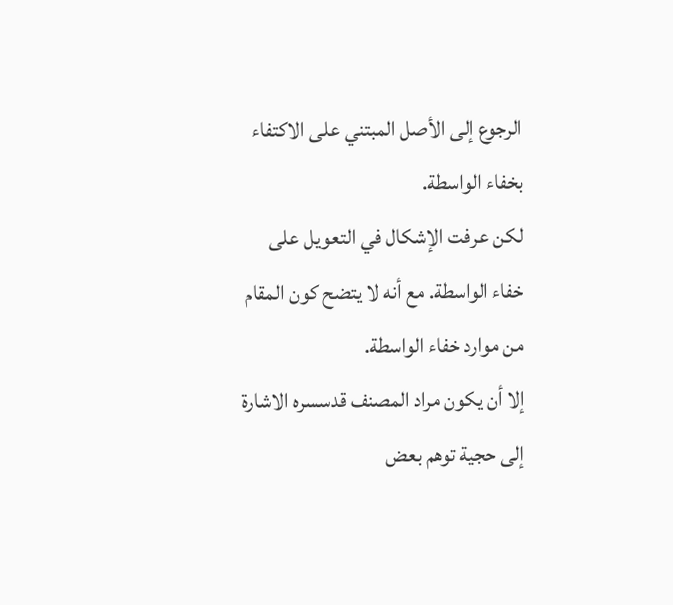الرجوع إلى الأصل المبتني على الاكتفاء بخفاء الواسطة.
لكن عرفت الإشكال في التعويل على خفاء الواسطة. مع أنه لا يتضح كون المقام من موارد خفاء الواسطة.
إلا أن يكون مراد المصنف قدسسره الاشارة إلى حجية توهم بعض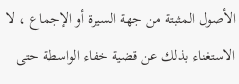الأصول المثبتة من جهة السيرة أو الإجماع ، لا الاستغناء بذلك عن قضية خفاء الواسطة حتى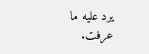يرد عليه ما عرفت.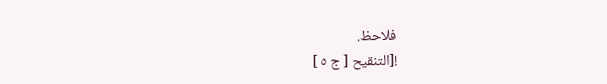فلاحظ.
![التنقيح [ ج ٥ ]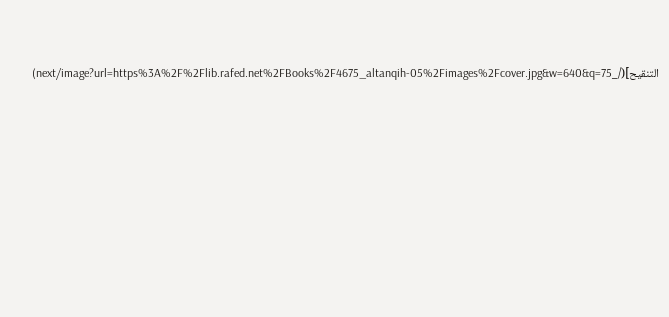التنقيح](/_next/image?url=https%3A%2F%2Flib.rafed.net%2FBooks%2F4675_altanqih-05%2Fimages%2Fcover.jpg&w=640&q=75)